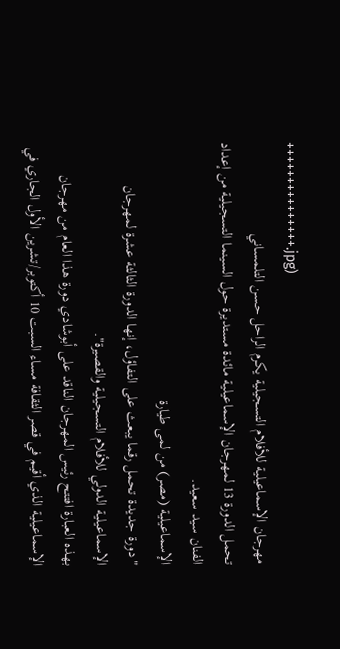+++++++++++++++.jpg)
مهرجان الإسماعيلية للأفلام التسجيلية يكرم الراحل حسن التلمساني
تحمل الدورة 13 لمهرجان الإسماعيلية مائدة مستديرة حول السينما التسجيلية من إعداد الفنان سيد سعيد.
الإسماعيلية (مصر) من لمى طيارة
"دورة جديدة تحمل رقما يبعث على التفاؤل، إنها الدورة الثالثة عشرة لمهرجان الإسماعيلية الدولي للأفلام التسجيلية والقصيرة".
بهذه العبارة افتتح رئيس المهرجان الناقد على أبوشادي دورة هذا العام من مهرجان الإسماعيلية الذي أقيم في قصر الثقافة مساء السبت 10 أكتوبر/تشرين الأول الجاري في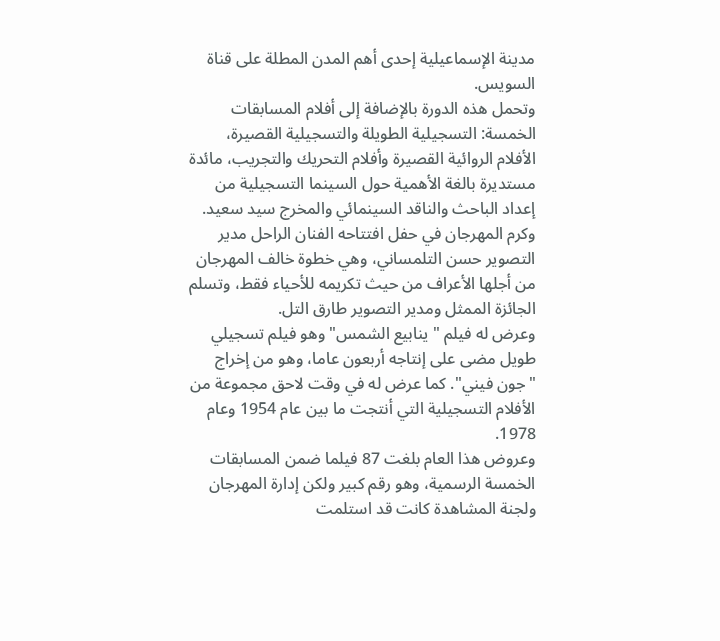مدينة الإسماعيلية إحدى أهم المدن المطلة على قناة السويس.
وتحمل هذه الدورة بالإضافة إلى أفلام المسابقات الخمسة: التسجيلية الطويلة والتسجيلية القصيرة، الأفلام الروائية القصيرة وأفلام التحريك والتجريب، مائدة مستديرة بالغة الأهمية حول السينما التسجيلية من إعداد الباحث والناقد السينمائي والمخرج سيد سعيد.
وكرم المهرجان في حفل افتتاحه الفنان الراحل مدير التصوير حسن التلمساني، وهي خطوة خالف المهرجان من أجلها الأعراف من حيث تكريمه للأحياء فقط، وتسلم الجائزة الممثل ومدير التصوير طارق التل.
وعرض له فيلم "ينابيع الشمس" وهو فيلم تسجيلي طويل مضى على إنتاجه أربعون عاما، وهو من إخراج "جون فيني". كما عرض له في وقت لاحق مجموعة من الأفلام التسجيلية التي أنتجت ما بين عام 1954 وعام 1978.
وعروض هذا العام بلغت 87 فيلما ضمن المسابقات الخمسة الرسمية، وهو رقم كبير ولكن إدارة المهرجان ولجنة المشاهدة كانت قد استلمت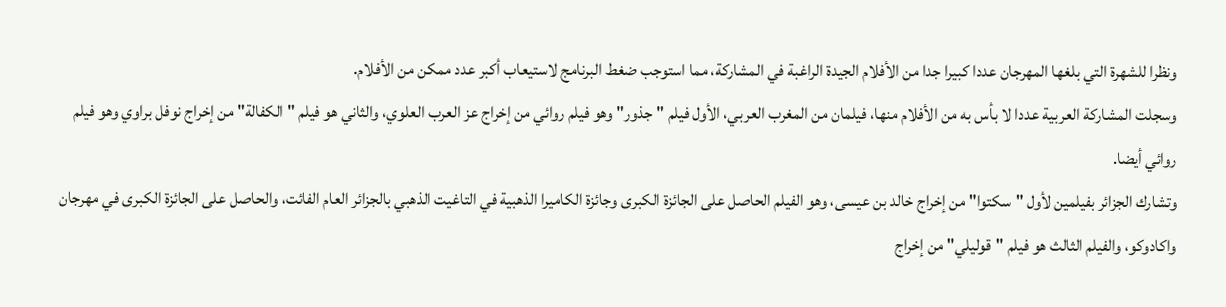ونظرا للشهرة التي بلغها المهرجان عددا كبيرا جدا من الأفلام الجيدة الراغبة في المشاركة، مما استوجب ضغط البرنامج لاستيعاب أكبر عدد ممكن من الأفلام.
وسجلت المشاركة العربية عددا لا بأس به من الأفلام منها، فيلمان من المغرب العربي، الأول فيلم "جذور" وهو فيلم روائي من إخراج عز العرب العلوي، والثاني هو فيلم "الكفالة" من إخراج نوفل براوي وهو فيلم روائي أيضا.
وتشارك الجزائر بفيلمين لأول "سكتوا" من إخراج خالد بن عيسى، وهو الفيلم الحاصل على الجائزة الكبرى وجائزة الكاميرا الذهبية في التاغيت الذهبي بالجزائر العام الفائت، والحاصل على الجائزة الكبرى في مهرجان واكادوكو، والفيلم الثالث هو فيلم "قوليلي" من إخراج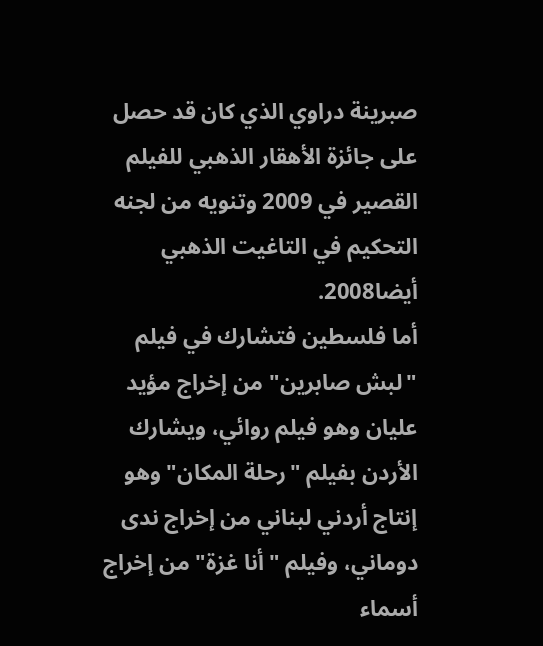صبرينة دراوي الذي كان قد حصل على جائزة الأهقار الذهبي للفيلم القصير في 2009 وتنويه من لجنه التحكيم في التاغيت الذهبي أيضا2008.
أما فلسطين فتشارك في فيلم "لبش صابرين" من إخراج مؤيد عليان وهو فيلم روائي، ويشارك الأردن بفيلم "رحلة المكان" وهو إنتاج أردني لبناني من إخراج ندى دوماني، وفيلم "أنا غزة" من إخراج أسماء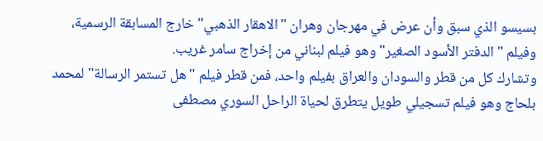بسيسو الذي سبق وأن عرض في مهرجان وهران "الاهقار الذهبي" خارج المسابقة الرسمية، وفيلم "الدفتر الأسود الصغير" وهو فيلم لبناني من إخراج سامر غريب.
وتشارك كل من قطر والسودان والعراق بفيلم واحد، فمن قطر فيلم "هل تستمر الرسالة" لمحمد بلحاج وهو فيلم تسجيلي طويل يتطرق لحياة الراحل السوري مصطفى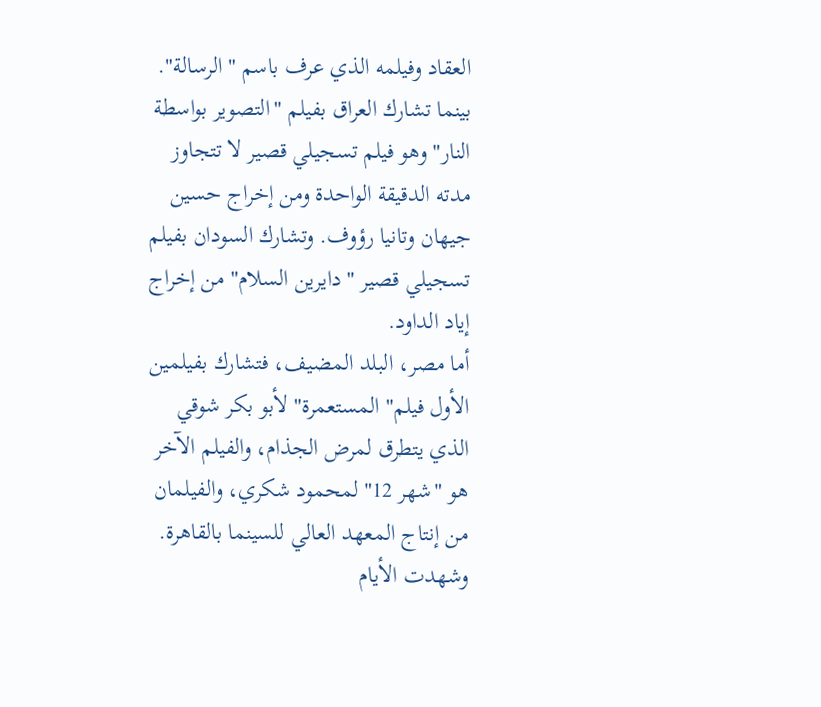العقاد وفيلمه الذي عرف باسم "الرسالة". بينما تشارك العراق بفيلم "التصوير بواسطة النار" وهو فيلم تسجيلي قصير لا تتجاوز مدته الدقيقة الواحدة ومن إخراج حسين جيهان وتانيا رؤوف. وتشارك السودان بفيلم تسجيلي قصير "دايرين السلام" من إخراج إياد الداود.
أما مصر، البلد المضيف، فتشارك بفيلمين الأول فيلم" المستعمرة" لأبو بكر شوقي الذي يتطرق لمرض الجذام، والفيلم الآخر هو "شهر 12" لمحمود شكري، والفيلمان من إنتاج المعهد العالي للسينما بالقاهرة.
وشهدت الأيام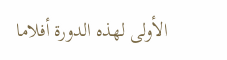الأولى لهذه الدورة أفلاما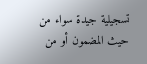تسجيلية جيدة سواء من حيث المضمون أو من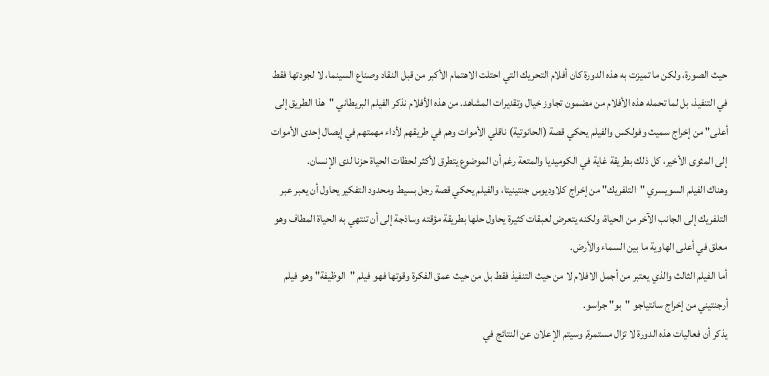حيث الصورة، ولكن ما تميزت به هذه الدورة كان أفلام التحريك التي احتلت الاهتمام الأكبر من قبل النقاد وصناع السينما، لا لجودتها فقط في التنفيذ، بل لما تحمله هذه الأفلام من مضمون تجاوز خيال وتقديرات المشاهد. من هذه الأفلام نذكر الفيلم البريطاني "هذا الطريق إلى أعلى" من إخراج سميث وفولكس والفيلم يحكي قصة (الحانوتية) ناقلي الأموات وهم في طريقهم لأداء مهمتهم في إيصال إحدى الأموات إلى المثوى الأخير، كل ذلك بطريقة غاية في الكوميديا والمتعة رغم أن الموضوع يتطرق لأكثر لحظات الحياة حزنا لدى الإنسان.
وهناك الفيلم السويسري "التلفريك" من إخراج كلاوديوس جنتينيتا، والفيلم يحكي قصة رجل بسيط ومحدود التفكير يحاول أن يعبر عبر التلفريك إلى الجانب الآخر من الحياة، ولكنه يتعرض لعبقات كثيرة يحاول حلها بطريقة مؤقته وساذجة إلى أن تنتهي به الحياة المطاف وهو معلق في أعلى الهاوية ما بين السماء والأرض.
أما الفيلم الثالث والذي يعتبر من أجمل الافلام لا من حيث التنفيذ فقط بل من حيث عمق الفكرة وقوتها فهو فيلم "الوظيفة" وهو فيلم أرجنتيني من إخراج سانتياجو "بو" جراسو.
يذكر أن فعاليات هذه الدورة لا تزال مستمرة, وسيتم الإعلان عن النتائج في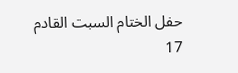حفل الختام السبت القادم 17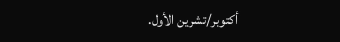أكتوبر/تشرين الأول.